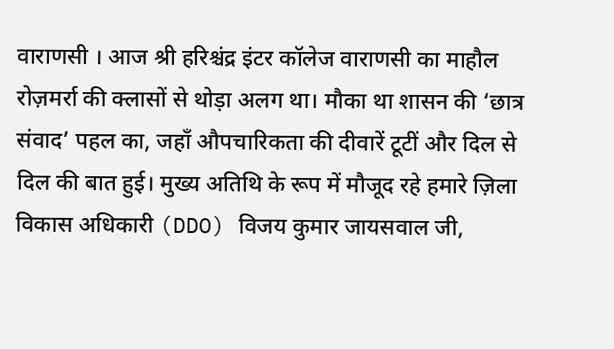वाराणसी । आज श्री हरिश्चंद्र इंटर कॉलेज वाराणसी का माहौल रोज़मर्रा की क्लासों से थोड़ा अलग था। मौका था शासन की ‘छात्र संवाद’ पहल का, जहाँ औपचारिकता की दीवारें टूटीं और दिल से दिल की बात हुई। मुख्य अतिथि के रूप में मौजूद रहे हमारे ज़िला विकास अधिकारी (DDO) विजय कुमार जायसवाल जी,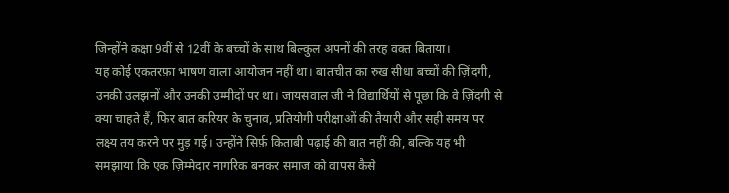जिन्होंने कक्षा 9वीं से 12वीं के बच्चों के साथ बिल्कुल अपनों की तरह वक्त बिताया।
यह कोई एकतरफ़ा भाषण वाला आयोजन नहीं था। बातचीत का रुख सीधा बच्चों की ज़िंदगी, उनकी उलझनों और उनकी उम्मीदों पर था। जायसवाल जी ने विद्यार्थियों से पूछा कि वे ज़िंदगी से क्या चाहते हैं, फिर बात करियर के चुनाव, प्रतियोगी परीक्षाओं की तैयारी और सही समय पर लक्ष्य तय करने पर मुड़ गई। उन्होंने सिर्फ़ किताबी पढ़ाई की बात नहीं की, बल्कि यह भी समझाया कि एक ज़िम्मेदार नागरिक बनकर समाज को वापस कैसे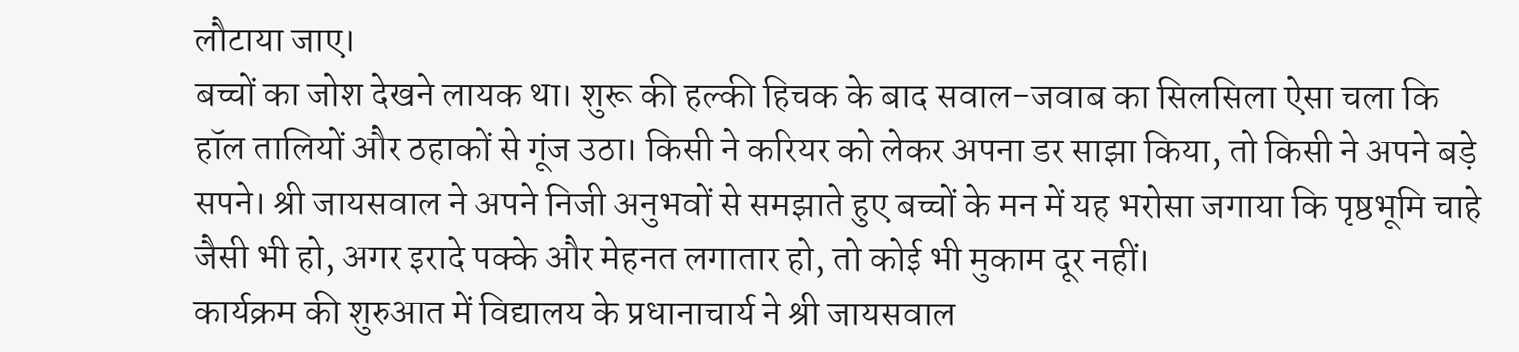लौटाया जाए।
बच्चों का जोश देखने लायक था। शुरू की हल्की हिचक के बाद सवाल-जवाब का सिलसिला ऐसा चला कि हॉल तालियों और ठहाकों से गूंज उठा। किसी ने करियर को लेकर अपना डर साझा किया, तो किसी ने अपने बड़े सपने। श्री जायसवाल ने अपने निजी अनुभवों से समझाते हुए बच्चों के मन में यह भरोसा जगाया कि पृष्ठभूमि चाहे जैसी भी हो, अगर इरादे पक्के और मेहनत लगातार हो, तो कोई भी मुकाम दूर नहीं।
कार्यक्रम की शुरुआत में विद्यालय के प्रधानाचार्य ने श्री जायसवाल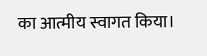का आत्मीय स्वागत किया।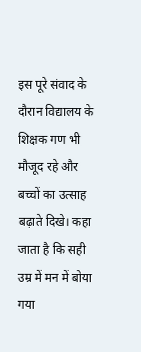इस पूरे संवाद के दौरान विद्यालय के शिक्षक गण भी मौजूद रहे और बच्चों का उत्साह बढ़ाते दिखे। कहा जाता है कि सही उम्र में मन में बोया गया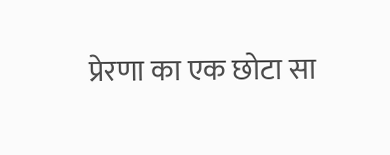प्रेरणा का एक छोटा सा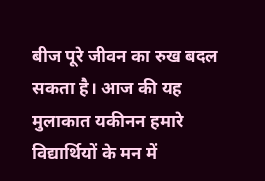बीज पूरे जीवन का रुख बदल सकता है। आज की यह मुलाकात यकीनन हमारे विद्यार्थियों के मन में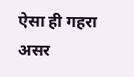ऐसा ही गहरा असर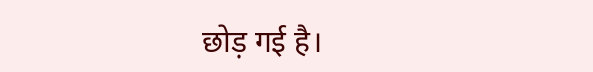छोड़ गई है।